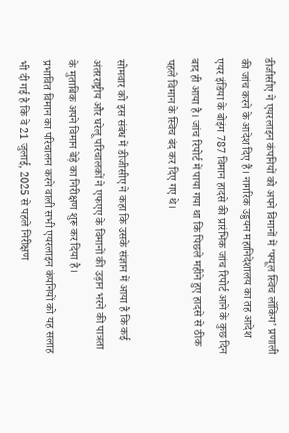डीजीसीए ने एयरलाइन कंपनियों को अपने विमानों में ‘फ्यूल स्विच लॉकिंग’ प्रणाली की जांच करने के आदेश दिए हैं। नागरिक उड्डयन महानिदेशालय का तह आदेश एयर इंडिया के बोइंग 787 विमान हादसे की प्रारंभिक जांच रिपोर्ट आने के कुछ दिन बाद ही आया है। जांच रिपोर्ट में पाया गया था कि पिछले महीने हुए हादसे से ठीक पहले विमान के स्विच बंद कर दिए गए थे।

सोमवार को इस संबंध में डीजीसीए ने कहा कि उसके संज्ञान में आया है कि कई अंतरराष्ट्रीय और घरेलू परिचालकों ने एफएए के विमानों की उड़ान भरने की पात्रता के मुताबिक अपने विमान बेड़े का निरीक्षण शुरू कर दिया है।
प्रभावित विमान का परिचालन करने वाली सभी एयरलाइन कंपनियों को यह सलाह भी दी गई है कि वे 21 जुलाई, 2025 से पहले निरीक्षण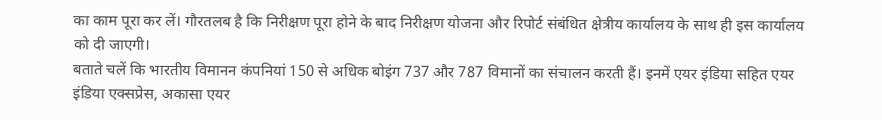का काम पूरा कर लें। गौरतलब है कि निरीक्षण पूरा होने के बाद निरीक्षण योजना और रिपोर्ट संबंधित क्षेत्रीय कार्यालय के साथ ही इस कार्यालय को दी जाएगी।
बताते चलें कि भारतीय विमानन कंपनियां 150 से अधिक बोइंग 737 और 787 विमानों का संचालन करती हैं। इनमें एयर इंडिया सहित एयर इंडिया एक्सप्रेस, अकासा एयर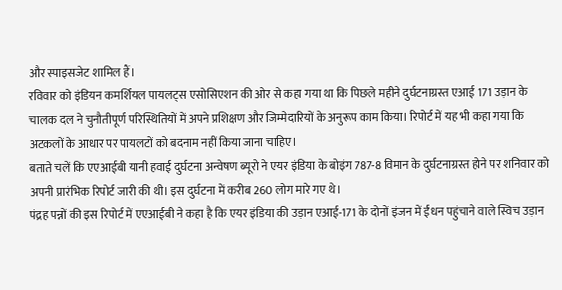और स्पाइसजेट शामिल हैं।
रविवार को इंडियन कमर्शियल पायलट्स एसोसिएशन की ओर से कहा गया था कि पिछले महीने दुर्घटनाग्रस्त एआई 171 उड़ान के चालक दल ने चुनौतीपूर्ण परिस्थितियों में अपने प्रशिक्षण और जिम्मेदारियों के अनुरूप काम किया। रिपोर्ट में यह भी कहा गया कि अटकलों के आधार पर पायलटों को बदनाम नहीं किया जाना चाहिए।
बताते चलें कि एएआईबी यानी हवाई दुर्घटना अन्वेषण ब्यूरो ने एयर इंडिया के बोइंग 787-8 विमान के दुर्घटनाग्रस्त होने पर शनिवार को अपनी प्रारंभिक रिपोर्ट जारी की थी। इस दुर्घटना में करीब 260 लोग मारे गए थे।
पंद्रह पन्नों की इस रिपोर्ट में एएआईबी ने कहा है कि एयर इंडिया की उड़ान एआई-171 के दोनों इंजन में ईंधन पहुंचाने वाले स्विच उड़ान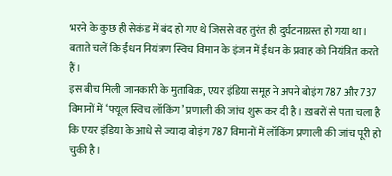भरने के कुछ ही सेकंड में बंद हो गए थे जिससे वह तुरंत ही दुर्घटनाग्रस्त हो गया था। बताते चलें कि ईंधन नियंत्रण स्विच विमान के इंजन में ईंधन के प्रवाह को नियंत्रित करते हैं।
इस बीच मिली जानकारी के मुताबिक़, एयर इंडिया समूह ने अपने बोइंग 787 और 737 विमानों में ‘फ्यूल स्विच लॉकिंग’ प्रणाली की जांच शुरू कर दी है। ख़बरों से पता चला है कि एयर इंडिया के आधे से ज्यादा बोइंग 787 विमानों में लॉकिंग प्रणाली की जांच पूरी हो चुकी है।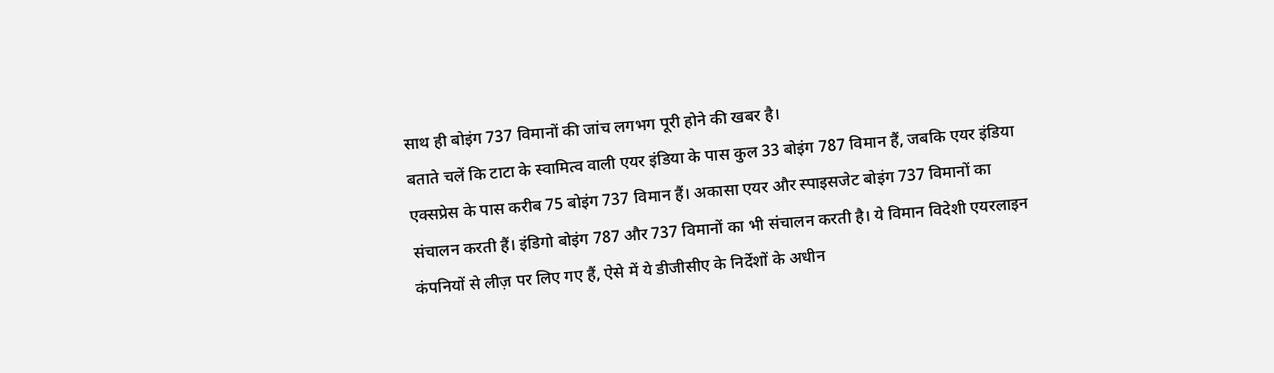साथ ही बोइंग 737 विमानों की जांच लगभग पूरी होने की खबर है।
बताते चलें कि टाटा के स्वामित्व वाली एयर इंडिया के पास कुल 33 बोइंग 787 विमान हैं, जबकि एयर इंडिया एक्सप्रेस के पास करीब 75 बोइंग 737 विमान हैं। अकासा एयर और स्पाइसजेट बोइंग 737 विमानों का संचालन करती हैं। इंडिगो बोइंग 787 और 737 विमानों का भी संचालन करती है। ये विमान विदेशी एयरलाइन कंपनियों से लीज़ पर लिए गए हैं, ऐसे में ये डीजीसीए के निर्देशों के अधीन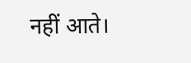नहीं आते।